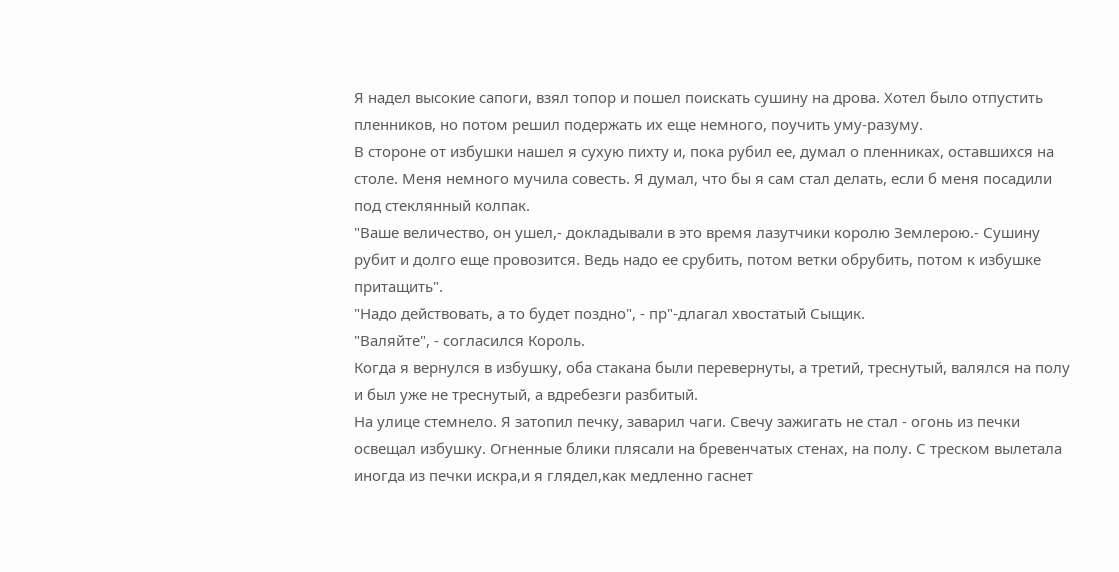Я надел высокие сапоги, взял топор и пошел поискать сушину на дрова. Хотел было отпустить пленников, но потом решил подержать их еще немного, поучить уму-разуму.
В стороне от избушки нашел я сухую пихту и, пока рубил ее, думал о пленниках, оставшихся на столе. Меня немного мучила совесть. Я думал, что бы я сам стал делать, если б меня посадили под стеклянный колпак.
"Ваше величество, он ушел,- докладывали в это время лазутчики королю Землерою.- Сушину рубит и долго еще провозится. Ведь надо ее срубить, потом ветки обрубить, потом к избушке притащить".
"Надо действовать, а то будет поздно", - пр"-длагал хвостатый Сыщик.
"Валяйте", - согласился Король.
Когда я вернулся в избушку, оба стакана были перевернуты, а третий, треснутый, валялся на полу и был уже не треснутый, а вдребезги разбитый.
На улице стемнело. Я затопил печку, заварил чаги. Свечу зажигать не стал - огонь из печки освещал избушку. Огненные блики плясали на бревенчатых стенах, на полу. С треском вылетала иногда из печки искра,и я глядел,как медленно гаснет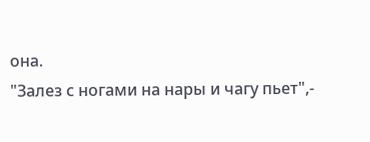она.
"Залез с ногами на нары и чагу пьет",-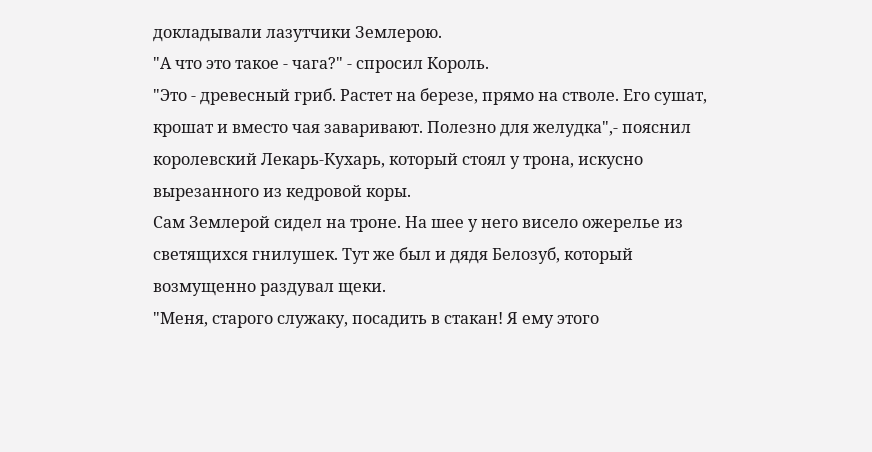докладывали лазутчики Землерою.
"А что это такое - чага?" - спросил Король.
"Это - древесный гриб. Растет на березе, прямо на стволе. Его сушат, крошат и вместо чая заваривают. Полезно для желудка",- пояснил королевский Лекарь-Кухарь, который стоял у трона, искусно вырезанного из кедровой коры.
Сам Землерой сидел на троне. На шее у него висело ожерелье из светящихся гнилушек. Тут же был и дядя Белозуб, который возмущенно раздувал щеки.
"Меня, старого служаку, посадить в стакан! Я ему этого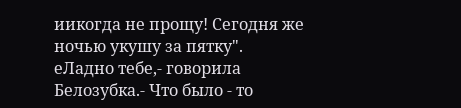иикогда не прощу! Сегодня же ночью укушу за пятку".
еЛадно тебе,- говорила Белозубка.- Что было - то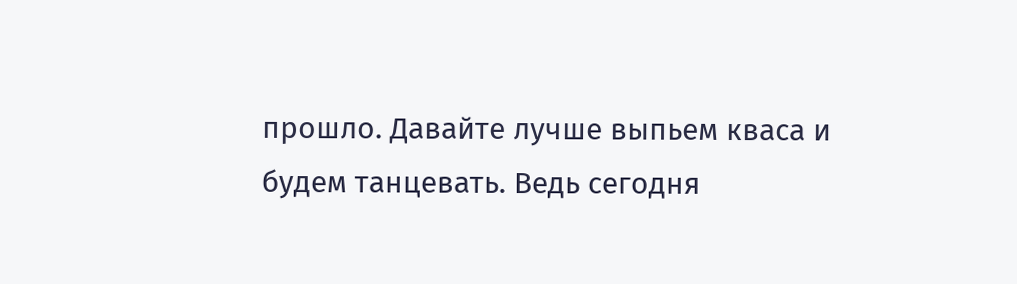прошло. Давайте лучше выпьем кваса и будем танцевать. Ведь сегодня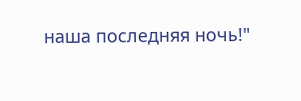наша последняя ночь!"